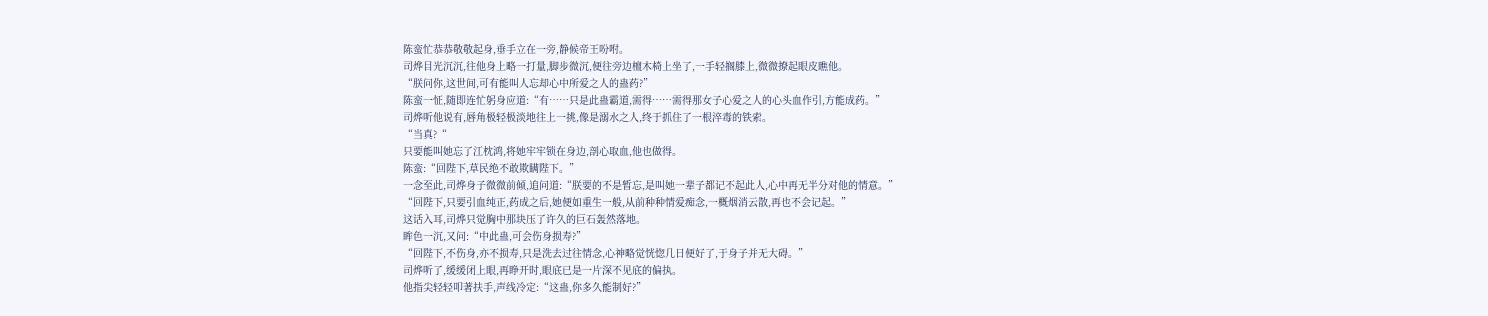陈蛮忙恭恭敬敬起身,垂手立在一旁,静候帝王吩咐。
司烨目光沉沉,往他身上略一打量,脚步微沉,便往旁边檀木椅上坐了,一手轻搁膝上,微微撩起眼皮瞧他。
“朕问你,这世间,可有能叫人忘却心中所爱之人的蛊药?”
陈蛮一怔,随即连忙躬身应道:“有……只是此蛊霸道,需得……需得那女子心爱之人的心头血作引,方能成药。”
司烨听他说有,唇角极轻极淡地往上一挑,像是溺水之人,终于抓住了一根淬毒的铁索。
“当真?“
只要能叫她忘了江枕鸿,将她牢牢锁在身边,剖心取血,他也做得。
陈蛮:“回陛下,草民绝不敢欺瞒陛下。”
一念至此,司烨身子微微前倾,追问道:“朕要的不是暂忘,是叫她一辈子都记不起此人,心中再无半分对他的情意。”
“回陛下,只要引血纯正,药成之后,她便如重生一般,从前种种情爱痴念,一概烟消云散,再也不会记起。”
这话入耳,司烨只觉胸中那块压了许久的巨石轰然落地。
眸色一沉,又问:“中此蛊,可会伤身损寿?”
“回陛下,不伤身,亦不损寿,只是洗去过往情念,心神略觉恍惚几日便好了,于身子并无大碍。”
司烨听了,缓缓闭上眼,再睁开时,眼底已是一片深不见底的偏执。
他指尖轻轻叩著扶手,声线冷定:“这蛊,你多久能制好?”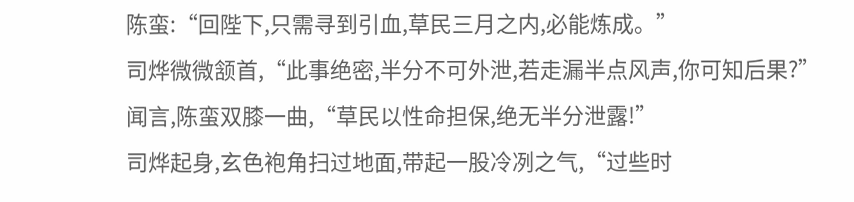陈蛮:“回陛下,只需寻到引血,草民三月之内,必能炼成。”
司烨微微颔首,“此事绝密,半分不可外泄,若走漏半点风声,你可知后果?”
闻言,陈蛮双膝一曲,“草民以性命担保,绝无半分泄露!”
司烨起身,玄色袍角扫过地面,带起一股冷冽之气,“过些时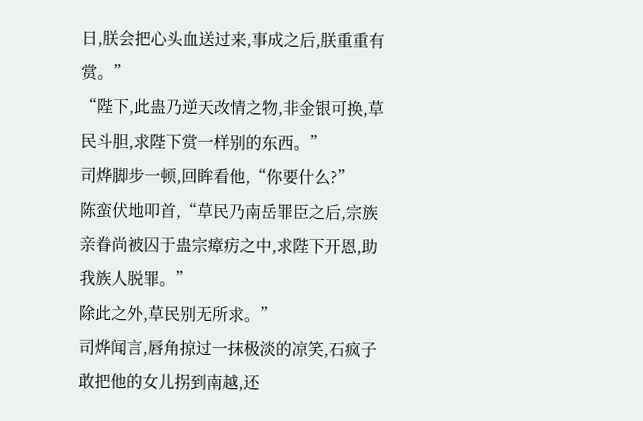日,朕会把心头血送过来,事成之后,朕重重有赏。”
“陛下,此蛊乃逆天改情之物,非金银可换,草民斗胆,求陛下赏一样别的东西。”
司烨脚步一顿,回眸看他,“你要什么?”
陈蛮伏地叩首,“草民乃南岳罪臣之后,宗族亲眷尚被囚于蛊宗瘴疠之中,求陛下开恩,助我族人脱罪。”
除此之外,草民别无所求。”
司烨闻言,唇角掠过一抹极淡的凉笑,石疯子敢把他的女儿拐到南越,还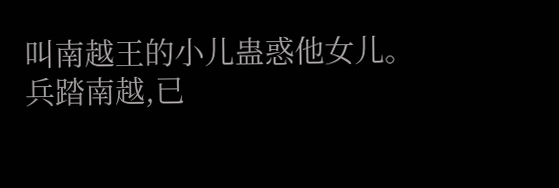叫南越王的小儿蛊惑他女儿。
兵踏南越,已